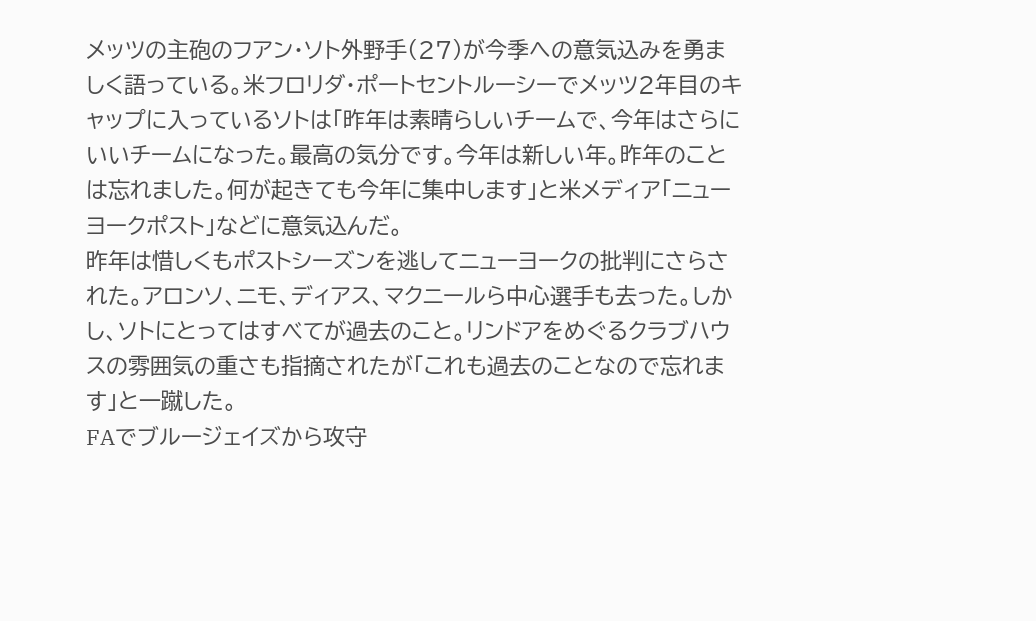メッツの主砲のフアン・ソト外野手(27)が今季への意気込みを勇ましく語っている。米フロリダ・ポートセントルーシーでメッツ2年目のキャップに入っているソトは「昨年は素晴らしいチームで、今年はさらにいいチームになった。最高の気分です。今年は新しい年。昨年のことは忘れました。何が起きても今年に集中します」と米メディア「ニューヨークポスト」などに意気込んだ。
昨年は惜しくもポストシーズンを逃してニューヨークの批判にさらされた。アロンソ、ニモ、ディアス、マクニールら中心選手も去った。しかし、ソトにとってはすべてが過去のこと。リンドアをめぐるクラブハウスの雰囲気の重さも指摘されたが「これも過去のことなので忘れます」と一蹴した。
FAでブルージェイズから攻守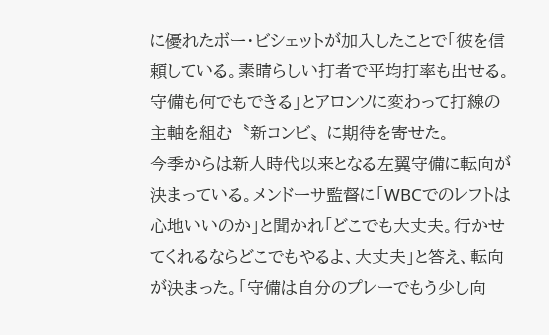に優れたボー・ビシェットが加入したことで「彼を信頼している。素晴らしい打者で平均打率も出せる。守備も何でもできる」とアロンソに変わって打線の主軸を組む〝新コンビ〟に期待を寄せた。
今季からは新人時代以来となる左翼守備に転向が決まっている。メンドーサ監督に「WBCでのレフトは心地いいのか」と聞かれ「どこでも大丈夫。行かせてくれるならどこでもやるよ、大丈夫」と答え、転向が決まった。「守備は自分のプレーでもう少し向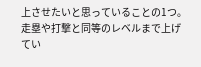上させたいと思っていることの1つ。走塁や打撃と同等のレベルまで上げてい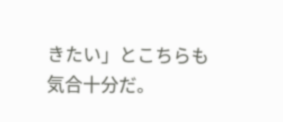きたい」とこちらも気合十分だ。